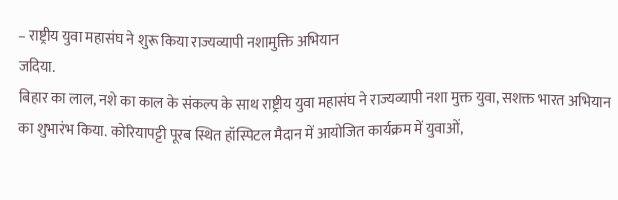– राष्ट्रीय युवा महासंघ ने शुरू किया राज्यव्यापी नशामुक्ति अभियान
जदिया.
बिहार का लाल, नशे का काल के संकल्प के साथ राष्ट्रीय युवा महासंघ ने राज्यव्यापी नशा मुक्त युवा, सशक्त भारत अभियान का शुभारंभ किया. कोरियापट्टी पूरब स्थित हॉस्पिटल मैदान में आयोजित कार्यक्रम में युवाओं,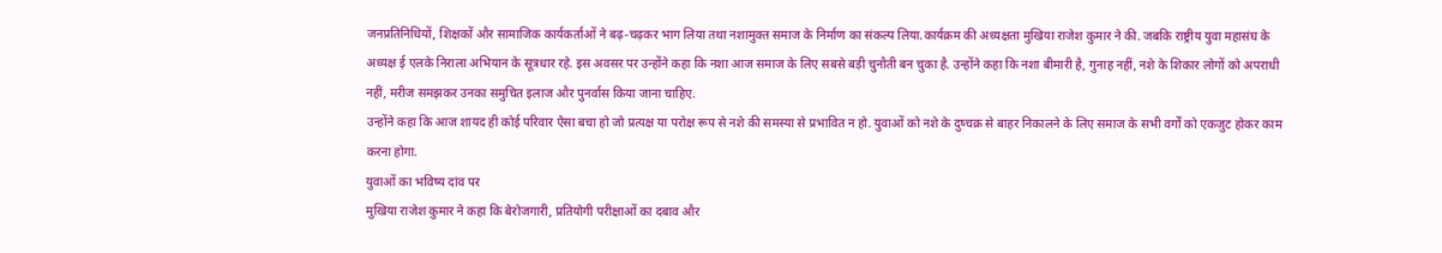जनप्रतिनिधियों, शिक्षकों और सामाजिक कार्यकर्ताओं ने बढ़-चढ़कर भाग लिया तथा नशामुक्त समाज के निर्माण का संकल्प लिया.कार्यक्रम की अध्यक्षता मुखिया राजेश कुमार ने की. जबकि राष्ट्रीय युवा महासंघ के अध्यक्ष ई एलके निराला अभियान के सूत्रधार रहे. इस अवसर पर उन्होंने कहा कि नशा आज समाज के लिए सबसे बड़ी चुनौती बन चुका है. उन्होंने कहा कि नशा बीमारी है, गुनाह नहीं, नशे के शिकार लोगों को अपराधी नहीं, मरीज समझकर उनका समुचित इलाज और पुनर्वास किया जाना चाहिए.
उन्होंने कहा कि आज शायद ही कोई परिवार ऐसा बचा हो जो प्रत्यक्ष या परोक्ष रूप से नशे की समस्या से प्रभावित न हो. युवाओं को नशे के दुष्चक्र से बाहर निकालने के लिए समाज के सभी वर्गों को एकजुट होकर काम करना होगा.
युवाओं का भविष्य दांव पर
मुखिया राजेश कुमार ने कहा कि बेरोजगारी, प्रतियोगी परीक्षाओं का दबाव और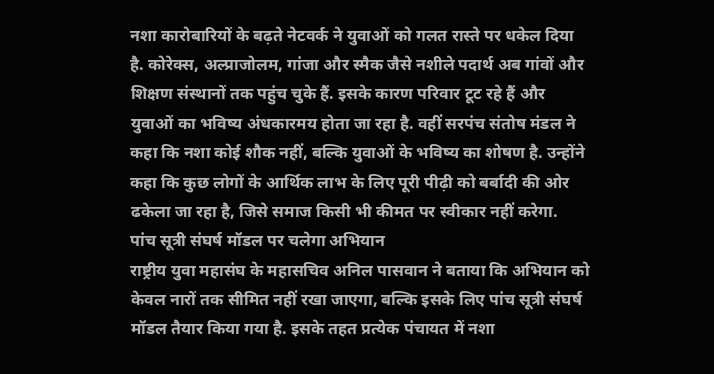नशा कारोबारियों के बढ़ते नेटवर्क ने युवाओं को गलत रास्ते पर धकेल दिया है. कोरेक्स, अल्प्राजोलम, गांजा और स्मैक जैसे नशीले पदार्थ अब गांवों और शिक्षण संस्थानों तक पहुंच चुके हैं. इसके कारण परिवार टूट रहे हैं और युवाओं का भविष्य अंधकारमय होता जा रहा है. वहीं सरपंच संतोष मंडल ने कहा कि नशा कोई शौक नहीं, बल्कि युवाओं के भविष्य का शोषण है. उन्होंने कहा कि कुछ लोगों के आर्थिक लाभ के लिए पूरी पीढ़ी को बर्बादी की ओर ढकेला जा रहा है, जिसे समाज किसी भी कीमत पर स्वीकार नहीं करेगा.
पांच सूत्री संघर्ष मॉडल पर चलेगा अभियान
राष्ट्रीय युवा महासंघ के महासचिव अनिल पासवान ने बताया कि अभियान को केवल नारों तक सीमित नहीं रखा जाएगा, बल्कि इसके लिए पांच सूत्री संघर्ष मॉडल तैयार किया गया है. इसके तहत प्रत्येक पंचायत में नशा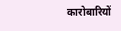कारोबारियों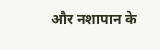और नशापान के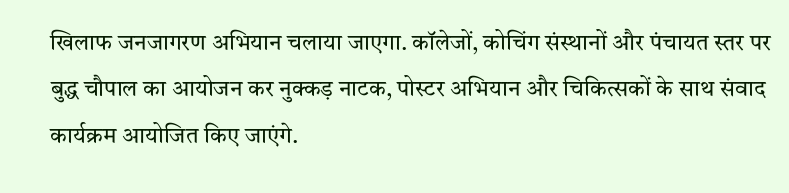खिलाफ जनजागरण अभियान चलाया जाएगा. कॉलेजों, कोचिंग संस्थानों और पंचायत स्तर पर बुद्ध चौपाल का आयोजन कर नुक्कड़ नाटक, पोस्टर अभियान और चिकित्सकों के साथ संवाद कार्यक्रम आयोजित किए जाएंगे.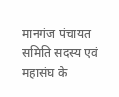मानगंज पंचायत समिति सदस्य एवं महासंघ के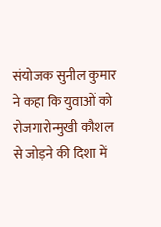संयोजक सुनील कुमार ने कहा कि युवाओं को रोजगारोन्मुखी कौशल से जोड़ने की दिशा में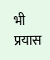भी प्रयास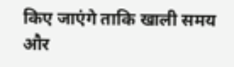किए जाएंगे ताकि खाली समय और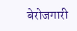बेरोजगारी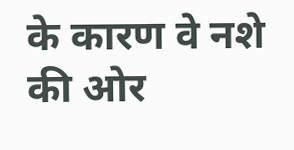के कारण वे नशे की ओर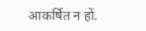आकर्षित न हों.